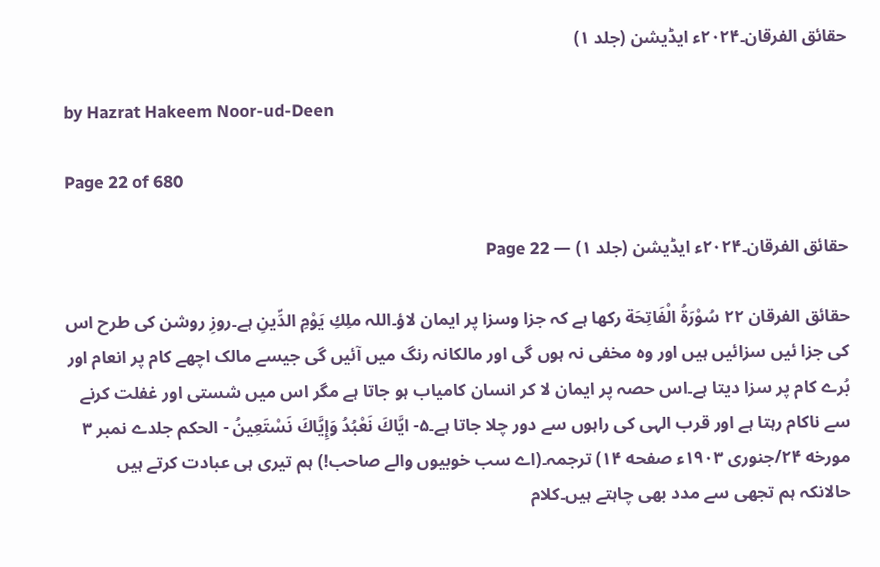حقائق الفرقان۔۲۰۲۴ء ایڈیشن (جلد ۱)

by Hazrat Hakeem Noor-ud-Deen

Page 22 of 680

حقائق الفرقان۔۲۰۲۴ء ایڈیشن (جلد ۱) — Page 22

حقائق الفرقان ۲۲ سُوْرَةُ الْفَاتِحَة رکھا ہے کہ جزا وسزا پر ایمان لاؤ۔اللہ ملِكِ يَوْمِ الدِّینِ ہے۔روزِ روشن کی طرح اس کی جزا ئیں سزائیں ہیں اور وہ مخفی نہ ہوں گی اور مالکانہ رنگ میں آئیں گی جیسے مالک اچھے کام پر انعام اور بُرے کام پر سزا دیتا ہے۔اس حصہ پر ایمان لا کر انسان کامیاب ہو جاتا ہے مگر اس میں شستی اور غفلت کرنے سے ناکام رہتا ہے اور قرب الہی کی راہوں سے دور چلا جاتا ہے۔۵- ايَّاكَ نَعْبُدُ وَإِيَّاكَ نَسْتَعِينُ - الحکم جلدے نمبر ۳ مورخه ۲۴/جنوری ۱۹۰۳ء صفحه ۱۴) ترجمہ۔(اے سب خوبیوں والے صاحب!) ہم تیری ہی عبادت کرتے ہیں حالانکہ ہم تجھی سے مدد بھی چاہتے ہیں۔کلام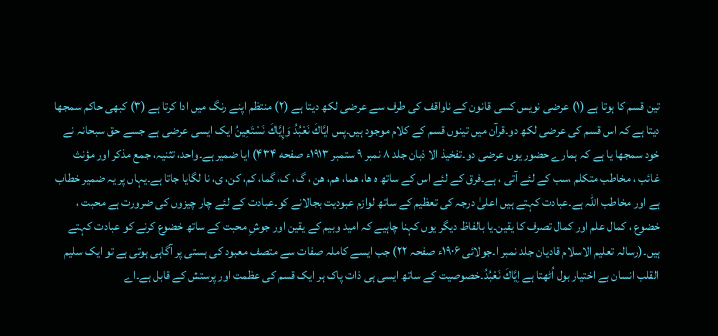تین قسم کا ہوتا ہے (۱) عرضی نویس کسی قانون کے ناواقف کی طرف سے عرضی لکھ دیتا ہے (۲) منتظم اپنے رنگ میں ادا کرتا ہے (۳) کبھی حاکم سمجھا دیتا ہے کہ اس قسم کی عرضی لکھ دو۔قرآن میں تینوں قسم کے کلام موجود ہیں۔پس ايَّاكَ نَعْبُدُ وَإِيَّاكَ نَسْتَعِينُ ایک ایسی عرضی ہے جسے حق سبحانہ نے خود سمجھا یا ہے کہ ہمارے حضور یوں عرضی دو۔تفخیذ الا ذبان جلد ۸ نمبر ۹ ستمبر ۱۹۱۳ء صفحه ۴۳۴) ایا ضمیر ہے۔واحد، تثنیہ، جمع مذکر اور مؤنث غائب ، مخاطب متکلم ،سب کے لئے آتی ، ہے۔فرق کے لئے اس کے ساتھ ه ها، هما، هم، هن ، گ، ک، گما، کم، کن، ی، نا لگایا جاتا ہے۔یہاں پر یہ ضمیر خطاب ہے اور مخاطب اللہ ہے۔عبادت کہتے ہیں اعلیٰ درجہ کی تعظیم کے ساتھ لوازم عبودیت بجالانے کو۔عبادت کے لئے چار چیزوں کی ضرورت ہے محبت ، خضوع ، کمال علم اور کمال تصرف کا یقین۔یا بالفاظ دیگر یوں کہنا چاہیے کہ امید وبیم کے یقین اور جوشِ محبت کے ساتھ خضوع کرنے کو عبادت کہتے ہیں۔(رسالہ تعلیم الاسلام قادیان جلد نمبر ا۔جولائی ۱۹۰۶ء صفحہ ۲۲) جب ایسے کاملہ صفات سے متصف معبود کی ہستی پر آگاہی ہوتی ہے تو ایک سلیم القلب انسان بے اختیار بول اُٹھتا ہے اِيَّاكَ نَعْبُدُ۔خصوصیت کے ساتھ ایسی ہی ذات پاک ہر ایک قسم کی عظمت اور پرستش کے قابل ہے۔اے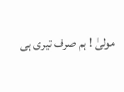مولیٰ ! ہم صرف تیری ہی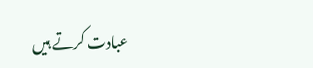عبادت کرتے ہیں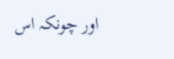اور چونکہ اس